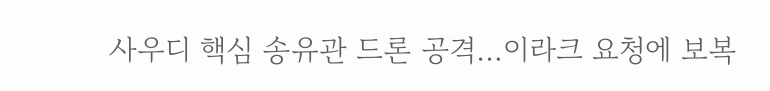사우디 핵심 송유관 드론 공격…이라크 요청에 보복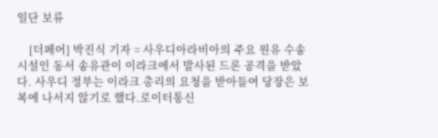일단 보류

    [더페어] 박진식 기자 = 사우디아라비아의 주요 원유 수송 시설인 동서 송유관이 이라크에서 발사된 드론 공격을 받았다. 사우디 정부는 이라크 총리의 요청을 받아들여 당장은 보복에 나서지 않기로 했다.로이터통신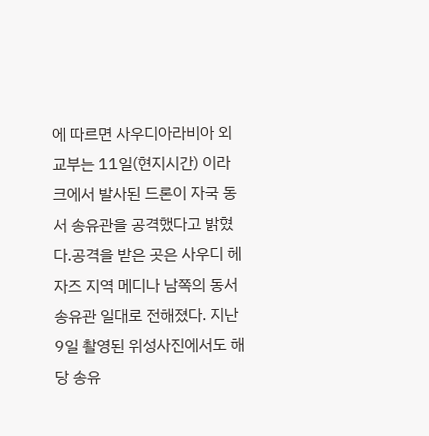에 따르면 사우디아라비아 외교부는 11일(현지시간) 이라크에서 발사된 드론이 자국 동서 송유관을 공격했다고 밝혔다.공격을 받은 곳은 사우디 헤자즈 지역 메디나 남쪽의 동서 송유관 일대로 전해졌다. 지난 9일 촬영된 위성사진에서도 해당 송유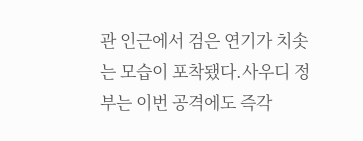관 인근에서 검은 연기가 치솟는 모습이 포착됐다.사우디 정부는 이번 공격에도 즉각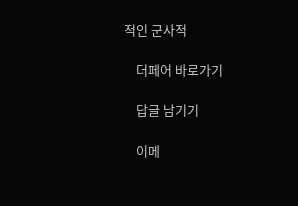적인 군사적

    더페어 바로가기

    답글 남기기

    이메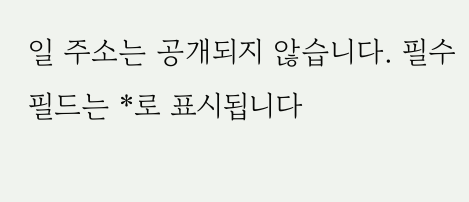일 주소는 공개되지 않습니다. 필수 필드는 *로 표시됩니다